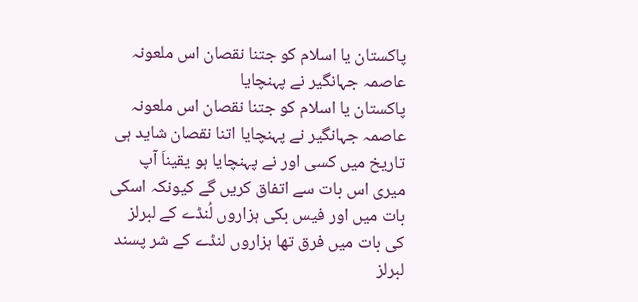پاکستان یا اسلام کو جتنا نقصان اس ملعونہ عاصمہ جہانگیر نے پہنچایا
پاکستان یا اسلام کو جتنا نقصان اس ملعونہ عاصمہ جہانگیر نے پہنچایا اتنا نقصان شاید ہی تاریخ میں کسی اور نے پہنچایا ہو یقیناَ آپ میری اس بات سے اتفاق کریں گے کیونکہ اسکی بات میں اور فیس بکی ہزاروں لُنڈے کے لبرلز کی بات میں فرق تھا ہزاروں لنڈے کے شر پسند لبرلز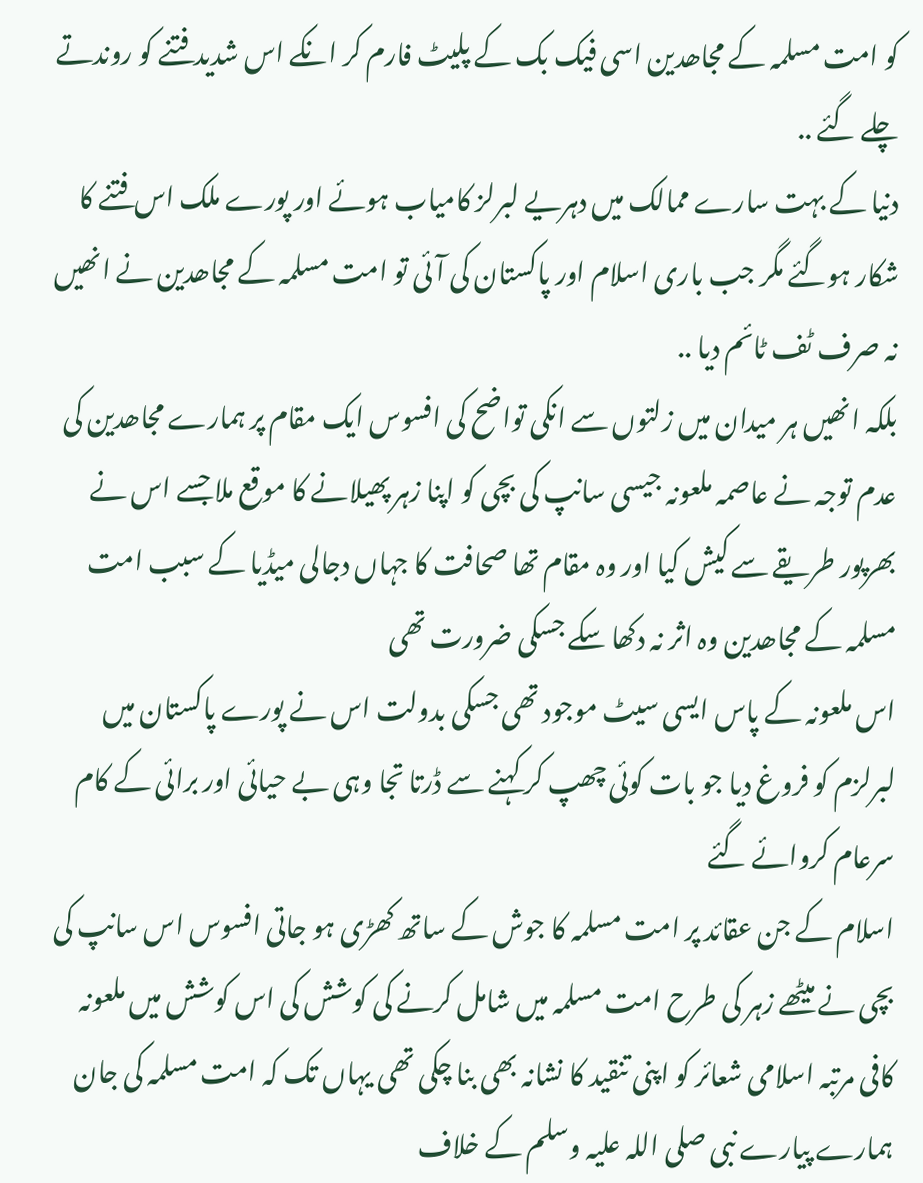کو امت مسلمہ کے مجاھدین اسی فیک بک کے پلیٹ فارم کر انکے اس شدید فتنے کو روندتے چلے گئے ..
دنیا کے بہت سارے ممالک میں دہریے لبرلز کامیاب ہوئے اور پورے ملک اس فتنے کا شکار ہوگئے مگر جب باری اسلام اور پاکستان کی آئی تو امت مسلمہ کے مجاھدین نے انھیں نہ صرف ٹف ٹائم دیا ..
بلکہ انھیں ہر میدان میں زلتوں سے انکی تواضح کی افسوس ایک مقام پر ہمارے مجاھدین کی عدم توجہ نے عاصمہ ملعونہ جیسی سانپ کی بچی کو اپنا زہر پھیلانے کا موقع ملا جسے اس نے بھرپور طریقے سے کیش کیا اور وہ مقام تھا صحافت کا جہاں دجالی میڈیا کے سبب امت مسلمہ کے مجاھدین وہ اثر نہ دکھا سکے جسکی ضرورت تھی
اس ملعونہ کے پاس ایسی سیٹ موجود تھی جسکی بدولت اس نے پورے پاکستان میں لبرلزم کو فروغ دیا جو بات کوئی چھپ کر کہنے سے ڈرتا تجا وہی بے حیائی اور برائی کے کام سرعام کروائے گئے
اسلام کے جن عقائد پر امت مسلمہ کا جوش کے ساتھ کھڑی ہو جاتی افسوس اس سانپ کی بچی نے میٹھے زہر کی طرح امت مسلمہ میں شامل کرنے کی کوشش کی اس کوشش میں ملعونہ کافی مرتبہ اسلامی شعائر کو اپنی تنقید کا نشانہ بھی بنا چکی تھی یہاں تک کہ امت مسلمہ کی جان ہمارے پیارے نبی صلی اللہ علیہ وسلم کے خلاف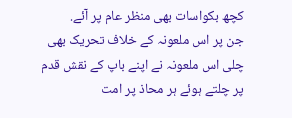کچھ بکواسات بھی منظر عام پر آئے.
جن پر اس ملعونہ کے خلاف تحریک بھی چلی اس ملعونہ نے اپنے باپ کے نقش قدم پر چلتے ہوئے ہر محاذ پر امت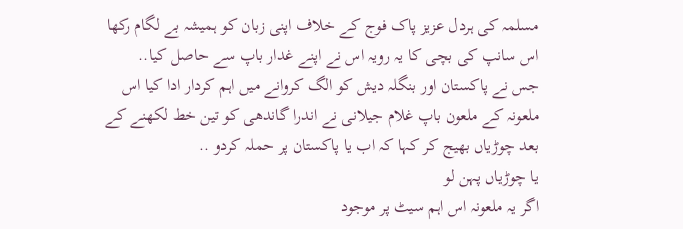مسلمہ کی ہردل عزیز پاک فوج کے خلاف اپنی زبان کو ہمیشہ بے لگام رکھا اس سانپ کی بچی کا یہ رویہ اس نے اپنے غدار باپ سے حاصل کیا..
جس نے پاکستان اور بنگلہ دیش کو الگ کروانے میں اہم کردار ادا کیا اس ملعونہ کے ملعون باپ غلام جیلانی نے اندرا گاندھی کو تین خط لکھنے کے بعد چوڑیاں بھیج کر کہا کہ اب یا پاکستان پر حملہ کردو ..
یا چوڑیاں پہن لو
اگر یہ ملعونہ اس اہم سیٹ پر موجود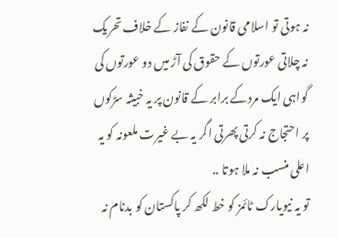نہ ہوتی تو اسلامی قانون کے نفاز کے خلاف تحریک نہ چلاتی عورتوں کے حقوق کی آڑ میں دو عورتوں کی گواہی ایک مردکے برابر کے قانون پر یہ خبیثہ سڑکوں پر احتجاج نہ کرتی پھرتی اگر یہ بے غیرت ملعونہ کو یہ اعلی منسب نہ ملا ہوتا ..
تو یہ نیویارک ٹائمز کو خط لکھ کر پاکستان کو بدنام نہ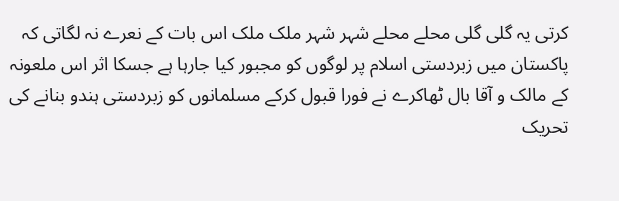کرتی یہ گلی گلی محلے محلے شہر شہر ملک ملک اس بات کے نعرے نہ لگاتی کہ پاکستان میں زبردستی اسلام پر لوگوں کو مجبور کیا جارہا ہے جسکا اثر اس ملعونہ کے مالک و آقا بال ٹھاکرے نے فورا قبول کرکے مسلمانوں کو زبردستی ہندو بنانے کی تحریک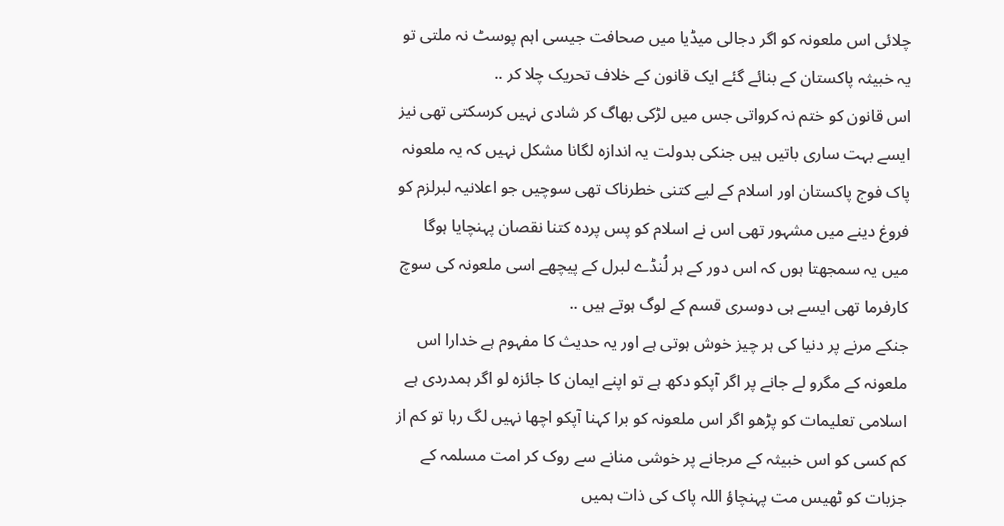چلائی اس ملعونہ کو اگر دجالی میڈیا میں صحافت جیسی اہم پوسٹ نہ ملتی تو یہ خبیثہ پاکستان کے بنائے گئے ایک قانون کے خلاف تحریک چلا کر ..
اس قانون کو ختم نہ کرواتی جس میں لڑکی بھاگ کر شادی نہیں کرسکتی تھی نیز ایسے بہت ساری باتیں ہیں جنکی بدولت یہ اندازہ لگانا مشکل نہیں کہ یہ ملعونہ پاک فوج پاکستان اور اسلام کے لیے کتنی خطرناک تھی سوچیں جو اعلانیہ لبرلزم کو فروغ دینے میں مشہور تھی اس نے اسلام کو پس پردہ کتنا نقصان پہنچایا ہوگا میں یہ سمجھتا ہوں کہ اس دور کے ہر لُنڈے لبرل کے پیچھے اسی ملعونہ کی سوچ کارفرما تھی ایسے ہی دوسری قسم کے لوگ ہوتے ہیں ..
جنکے مرنے پر دنیا کی ہر چیز خوش ہوتی ہے اور یہ حدیث کا مفہوم ہے خدارا اس ملعونہ کے مگرو لے جانے پر اگر آپکو دکھ ہے تو اپنے ایمان کا جائزہ لو اگر ہمدردی ہے اسلامی تعلیمات کو پڑھو اگر اس ملعونہ کو برا کہنا آپکو اچھا نہیں لگ رہا تو کم از کم کسی کو اس خبیثہ کے مرجانے پر خوشی منانے سے روک کر امت مسلمہ کے جزبات کو ٹھیس مت پہنچاؤ اللہ پاک کی ذات ہمیں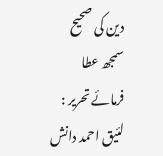دین کی صحیح سمجھ عطا فرمائے تحریر : لئیق احمد دانش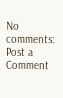No comments:
Post a Comment